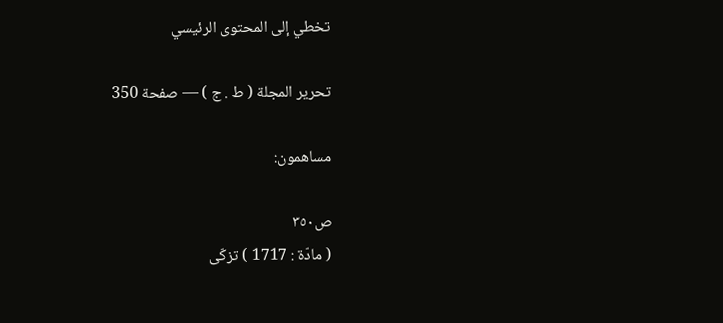تخطي إلى المحتوى الرئيسي

تحرير المجلة ( ط . ج ) — صفحة 350

مساهمون:

ص٣٥٠
( مادّة : 1717 ) تزكّى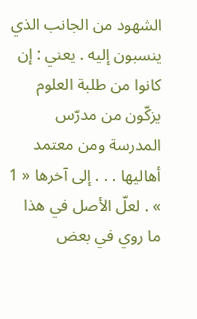الشهود من الجانب الذي ينسبون إليه . يعني : إن كانوا من طلبة العلوم يزكّون من مدرّس المدرسة ومن معتمد أهاليها . . . إلى آخرها « 1 » . لعلّ الأصل في هذا ما روي في بعض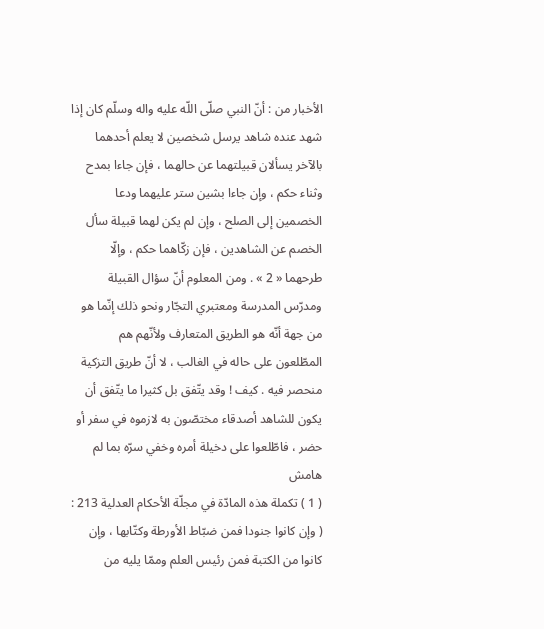الأخبار من : أنّ النبي صلّى اللّه عليه واله وسلّم كان إذا شهد عنده شاهد يرسل شخصين لا يعلم أحدهما بالآخر يسألان قبيلتهما عن حالهما ، فإن جاءا بمدح وثناء حكم ، وإن جاءا بشين ستر عليهما ودعا الخصمين إلى الصلح ، وإن لم يكن لهما قبيلة سأل الخصم عن الشاهدين ، فإن زكّاهما حكم ، وإلّا طرحهما « 2 » . ومن المعلوم أنّ سؤال القبيلة ومدرّس المدرسة ومعتبري التجّار ونحو ذلك إنّما هو من جهة أنّه هو الطريق المتعارف ولأنّهم هم المطّلعون على حاله في الغالب ، لا أنّ طريق التزكية منحصر فيه . كيف ! وقد يتّفق بل كثيرا ما يتّفق أن يكون للشاهد أصدقاء مختصّون به لازموه في سفر أو حضر ، فاطّلعوا على دخيلة أمره وخفي سرّه بما لم
هامش
( 1 ) تكملة هذه المادّة في مجلّة الأحكام العدلية 213 : ( وإن كانوا جنودا فمن ضبّاط الأورطة وكتّابها ، وإن كانوا من الكتبة فمن رئيس العلم وممّا يليه من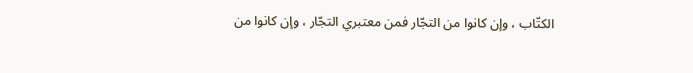الكتّاب ، وإن كانوا من التجّار فمن معتبري التجّار ، وإن كانوا من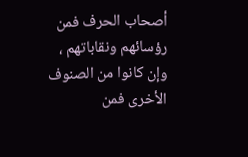أصحاب الحرف فمن رؤسائهم ونقاباتهم ، وإن كانوا من الصنوف الأخرى فمن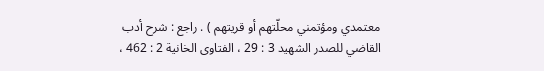معتمدي ومؤتمني محلّتهم أو قريتهم ) . راجع : شرح أدب القاضي للصدر الشهيد 3 : 29 ، الفتاوى الخانية 2 : 462 ،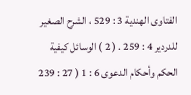الفتاوى الهندية 3 : 529 ، الشرح الصغير للدردير 4 : 259 . ( 2 ) الوسائل كيفية الحكم وأحكام الدعوى 6 : 1 ( 27 : 239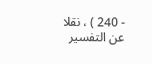- 240 ) ، نقلا عن التفسير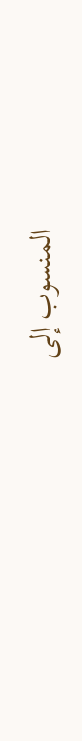المنسوب إلى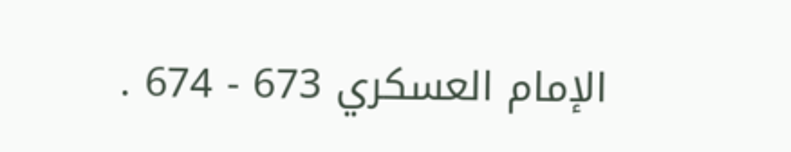الإمام العسكري 673 - 674 .